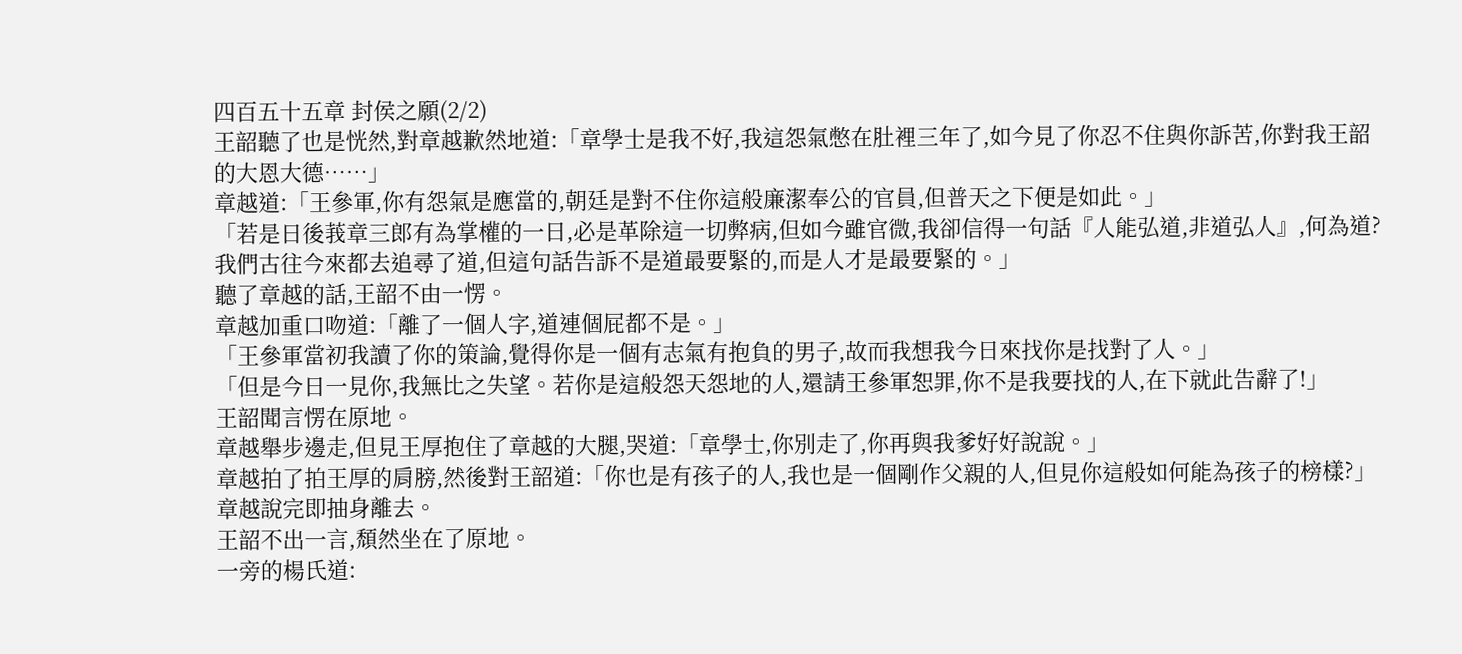四百五十五章 封侯之願(2/2)
王韶聽了也是恍然,對章越歉然地道:「章學士是我不好,我這怨氣憋在肚裡三年了,如今見了你忍不住與你訴苦,你對我王韶的大恩大德……」
章越道:「王參軍,你有怨氣是應當的,朝廷是對不住你這般廉潔奉公的官員,但普天之下便是如此。」
「若是日後莪章三郎有為掌權的一日,必是革除這一切弊病,但如今雖官微,我卻信得一句話『人能弘道,非道弘人』,何為道?我們古往今來都去追尋了道,但這句話告訴不是道最要緊的,而是人才是最要緊的。」
聽了章越的話,王韶不由一愣。
章越加重口吻道:「離了一個人字,道連個屁都不是。」
「王參軍當初我讀了你的策論,覺得你是一個有志氣有抱負的男子,故而我想我今日來找你是找對了人。」
「但是今日一見你,我無比之失望。若你是這般怨天怨地的人,還請王參軍恕罪,你不是我要找的人,在下就此告辭了!」
王韶聞言愣在原地。
章越舉步邊走,但見王厚抱住了章越的大腿,哭道:「章學士,你別走了,你再與我爹好好說說。」
章越拍了拍王厚的肩膀,然後對王韶道:「你也是有孩子的人,我也是一個剛作父親的人,但見你這般如何能為孩子的榜樣?」
章越說完即抽身離去。
王韶不出一言,頹然坐在了原地。
一旁的楊氏道: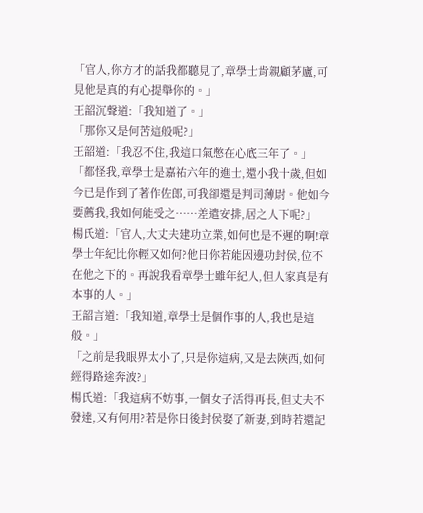「官人,你方才的話我都聽見了,章學士肯親顧茅廬,可見他是真的有心提舉你的。」
王韶沉聲道:「我知道了。」
「那你又是何苦這般呢?」
王韶道:「我忍不住,我這口氣憋在心底三年了。」
「都怪我,章學士是嘉祐六年的進士,還小我十歲,但如今已是作到了著作佐郎,可我卻還是判司薄尉。他如今要薦我,我如何能受之……差遣安排,居之人下呢?」
楊氏道:「官人,大丈夫建功立業,如何也是不遲的啊!章學士年紀比你輕又如何?他日你若能因邊功封侯,位不在他之下的。再說我看章學士雖年紀人,但人家真是有本事的人。」
王韶言道:「我知道,章學士是個作事的人,我也是這般。」
「之前是我眼界太小了,只是你這病,又是去陝西,如何經得路途奔波?」
楊氏道:「我這病不妨事,一個女子活得再長,但丈夫不發達,又有何用?若是你日後封侯娶了新妻,到時若還記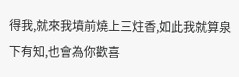得我,就來我墳前燒上三炷香,如此我就算泉下有知,也會為你歡喜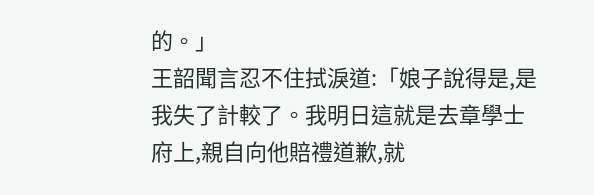的。」
王韶聞言忍不住拭淚道:「娘子說得是,是我失了計較了。我明日這就是去章學士府上,親自向他賠禮道歉,就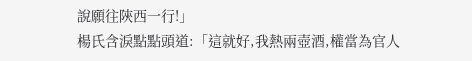說願往陝西一行!」
楊氏含淚點點頭道:「這就好,我熱兩壺酒,權當為官人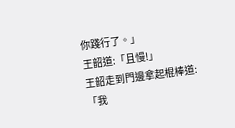你踐行了。」
王韶道:「且慢!」
王韶走到門邊拿起棍棒道:「我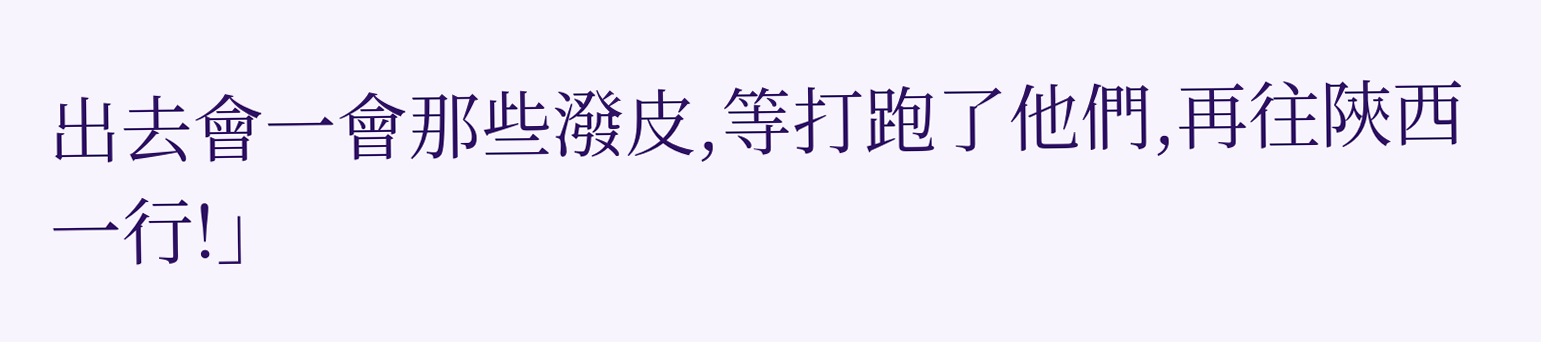出去會一會那些潑皮,等打跑了他們,再往陝西一行!」